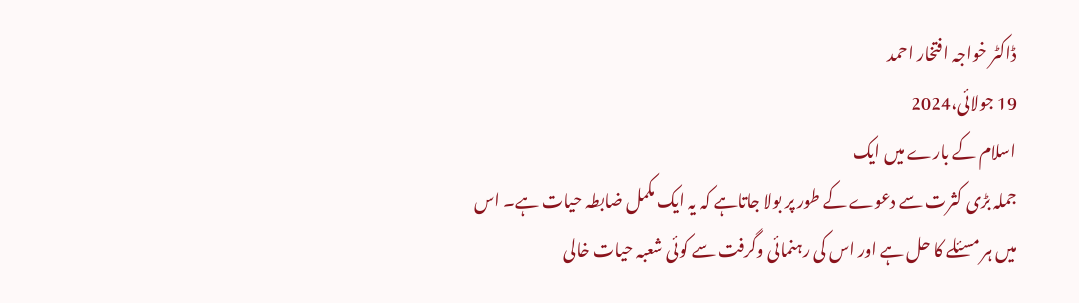ڈاکٹر خواجہ افتخار احمد
19 جولائی،2024
اسلام کے بارے میں ایک
جملہ بڑی کثرت سے دعوے کے طور پر بولا جاتاہے کہ یہ ایک مکمل ضابطہ حیات ہے۔ اس
میں ہر مسئلے کا حل ہے اور اس کی رہنمائی وگرفت سے کوئی شعبہ حیات خالی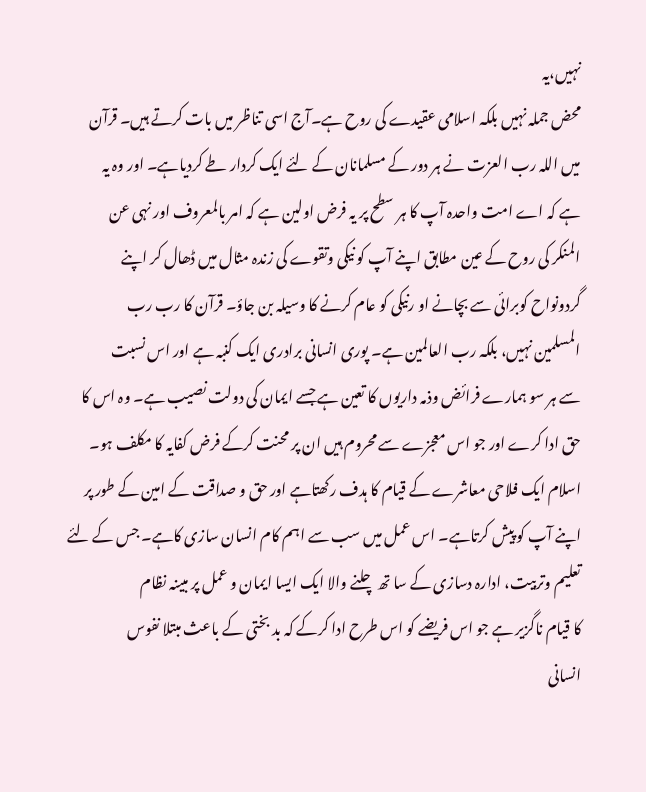نہیں،یہ
محض جملہ نہیں بلکہ اسلامی عقیدے کی روح ہے۔آج اسی تناظر میں بات کرتے ہیں۔ قرآن
میں اللہ رب العزت نے ہر دور کے مسلمانان کے لئے ایک کردار طے کردیاہے۔ اور وہ یہ
ہے کہ اے امت واحدہ آپ کا ہر سطح پر یہ فرض اولین ہے کہ امر بالمعروف اور نہی عن
المنکر کی روح کے عین مطابق اپنے آپ کو نیکی وتقوے کی زندہ مثال میں ڈھال کر اپنے
گردونواح کوبرائی سے بچانے او رنیکی کو عام کرنے کا وسیلہ بن جاؤ۔ قرآن کا رب رب
المسلمین نہیں، بلکہ رب العالمین ہے۔ پوری انسانی برادری ایک کنبہ ہے اور اس نسبت
سے ہر سو ہمارے فرائض وذمہ داریوں کا تعین ہے جسے ایمان کی دولت نصیب ہے۔ وہ اس کا
حق ادا کرے اور جو اس معجزے سے محروم ہیں ان پر محنت کرکے فرض کفایہ کا مکلف ہو۔
اسلام ایک فلاحی معاشرے کے قیام کا ہدف رکھتاہے اور حق و صداقت کے امین کے طور پر
اپنے آپ کو پیش کرتاہے۔ اس عمل میں سب سے اہم کام انسان سازی کاہے۔ جس کے لئے
تعلیم وتربیت، ادارہ دسازی کے سا تھ چلنے والا ایک ایسا ایمان و عمل پر مبینہ نظام
کا قیام ناگزیر ہے جو اس فریضے کو اس طرح ادا کرکے کہ بد بختی کے باعث مبتلا نفوس
انسانی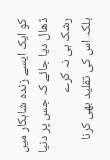کو ایک ایسے زندہ شاہکار میں ڈھال دیا جائے کہ جس پر دنیا رشک ہی نہ کرے
بلکہ اس کی تقلید بھی کرنا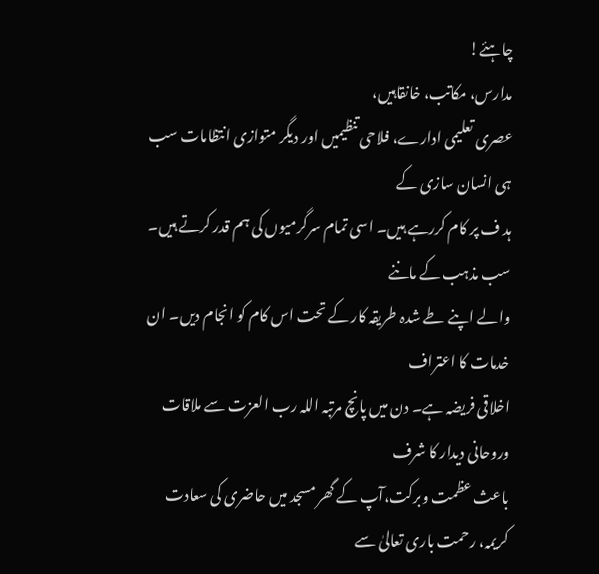چاہئے!
مدارس، مکاتب، خانقاہیں،
عصری تعلیمی ادارے، فلاحی تنظیمیں اور دیگر متوازی انتظامات سب ہی انسان سازی کے
ہد ف پر کام کررہے ہیں۔ اسی تمام سرگرمیوں کی ہم قدر کرتے ہیں۔ سب مذہب کے ماننے
والے اپنے طے شدہ طریقہ کار کے تحت اس کام کو انجام دیں۔ ان خدمات کا اعتراف
اخلاقی فریضہ ہے۔ دن میں پانچ مرتبہ اللہ رب العزت سے ملاقات وروحانی دیدار کا شرف
باعث عظمت وبرکت،آپ کے گھر مسجد میں حاضری کی سعادت کریمہ، رحمت باری تعالیٰ سے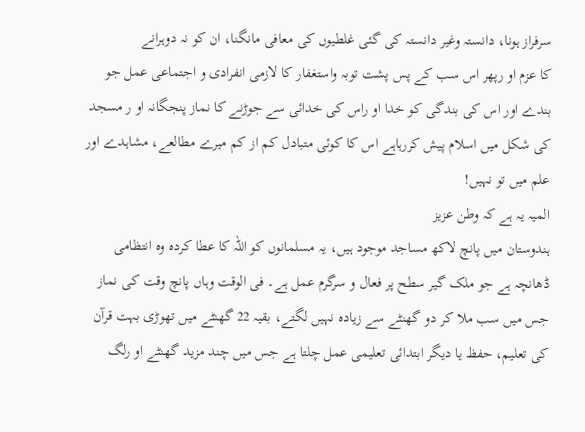سرفراز ہونا، دانستہ وغیر دانستہ کی گئی غلطیوں کی معافی مانگنا، ان کو نہ دوہرانے
کا عزم او رپھر اس سب کے پس پشت توبہ واستغفار کا لازمی انفرادی و اجتماعی عمل جو
بندے اور اس کی بندگی کو خدا او راس کی خدائی سے جوڑنے کا نماز پنجگانہ او ر مسجد
کی شکل میں اسلام پیش کررہاہے اس کا کوئی متبادل کم از کم میرے مطالعے، مشاہدے اور
علم میں تو نہیں!
المیہ یہ ہے کہ وطن عزیز
ہندوستان میں پانچ لاکھ مساجد موجود ہیں، یہ مسلمانوں کو اللہ کا عطا کردہ وہ انتظامی
ڈھانچہ ہے جو ملک گیر سطح پر فعال و سرگرم عمل ہے۔ فی الوقت وہاں پانچ وقت کی نماز
جس میں سب ملا کر دو گھنٹے سے زیادہ نہیں لگتے، بقیہ 22 گھنٹے میں تھوڑی بہت قرآن
کی تعلیم، حفظ یا دیگر ابتدائی تعلیمی عمل چلتا ہے جس میں چند مزید گھنٹے او رلگ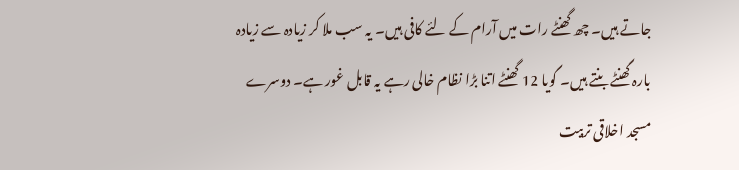جاتے ہیں۔ چھ گھنٹے رات میں آرام کے لئے کافی ہیں۔ یہ سب ملا کر زیادہ سے زیادہ
بارہ گھنٹے بنتے ہیں۔ گویا 12 گھنٹے اتنا بڑا نظام خالی رہے یہ قابل غور ہے۔ دوسرے
مسجد اخلاقی تربیت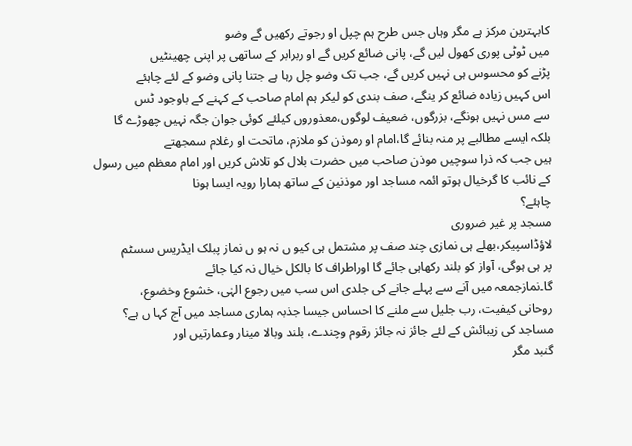کابہترین مرکز ہے مگر وہاں جس طرح ہم چپل او رجوتے رکھیں گے وضو
میں ٹوٹی پوری کھول لیں گے، پانی ضائع کریں گے او ربرابر کے ساتھی پر اپنی چھینٹیں
پڑنے کو محسوس ہی نہیں کریں گے، جب تک وضو چل رہا ہے جتنا پانی وضو کے لئے چاہئے
اس کہیں زیادہ ضائع کر ینگے، صف بندی کو لیکر ہم امام صاحب کے کہنے کے باوجود ٹس
سے مس نہیں ہونگے، بزرگوں، ضعیف لوگوں،معذوروں کیلئے کوئی جوان جگہ نہیں چھوڑے گا
بلکہ ایسے مطالبے پر منہ بنائے گا،امام او رموذن کو ملازم، ماتحت او رغلام سمجھتے
ہیں جب کہ ذرا سوچیں موذن صاحب میں حضرت بلال کو تلاش کریں اور امام معظم میں رسول
کے نائب کا گرخیال ہوتو ائمہ مساجد اور موذنین کے ساتھ ہمارا رویہ ایسا ہونا
چاہئے؟
مسجد پر غیر ضروری
لاؤڈاسپیکر،بھلے ہی نمازی چند صف پر مشتمل ہی کیو ں نہ ہو ں نماز پبلک ایڈریس سسٹم
پر ہی ہوگی، آواز کو بلند رکھاہی جائے گا اوراطراف کا بالکل خیال نہ کیا جائے
گا۔نمازجمعہ میں آنے سے پہلے جانے کی جلدی اس سب میں رجوع الہٰی، خشوع وخضوع،
روحانی کیفیت، رب جلیل سے ملنے کا احساس جیسا جذبہ ہماری مساجد میں آج کہا ں ہے؟
مساجد کی زیبائش کے لئے جائز نہ جائز رقوم وچندے، بلند وبالا مینار وعمارتیں اور
گنبد مگر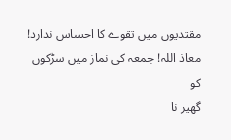مقتدیوں میں تقوے کا احساس ندارد! معاذ اللہ! جمعہ کی نماز میں سڑکوں کو
گھیر نا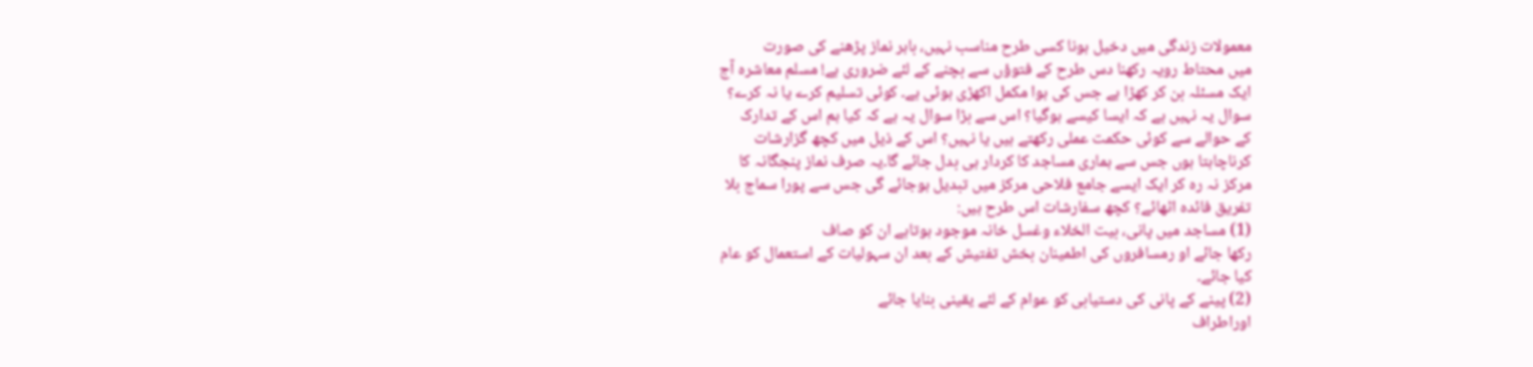معمولات زندگی میں دخیل ہونا کسی طرح مناسب نہیں، باہر نماز پڑھنے کی صورت
میں محتاط رویہ رکھنا دس طرح کے فتوؤں سے بچنے کے لئے ضروری ہے! مسلم معاشرہ آج
ایک مسئلہ بن کر کھڑا ہے جس کی ہوا مکمل اکھڑی ہوئی ہے۔ کوئی تسلیم کرے یا نہ کرے؟
سوال یہ نہیں ہے کہ ایسا کیسے ہوگیا؟ اس سے بڑا سوال یہ ہے کہ کیا ہم اس کے تدارک
کے حوالے سے کوئی حکمت عملی رکھتے ہیں یا نہیں؟ اس کے ذیل میں کچھ گزارشات
کرناچاہتا ہوں جس سے ہماری مساجد کا کردار ہی بدل جائے گا۔یہ صرف نماز پنجگانہ کا
مرکز نہ رہ کر ایک ایسے جامع فلاحی مرکز میں تبدیل ہوجائے گی جس سے پورا سماج بلا
تفریق فائدہ اٹھائے؟ کچھ سفارشات اس طرح ہیں:
(1) مساجد میں پانی، بیت الخلاء وغسل خانہ موجود ہوتاہے ان کو صاف
رکھا جائے او رمسافروں کی اطمینان بخش تفتیش کے بعد ان سہولیات کے استعمال کو عام
کیا جائے۔
(2) پینے کے پانی کی دستیابی کو عوام کے لئے یقینی بنایا جائے
اوراطراف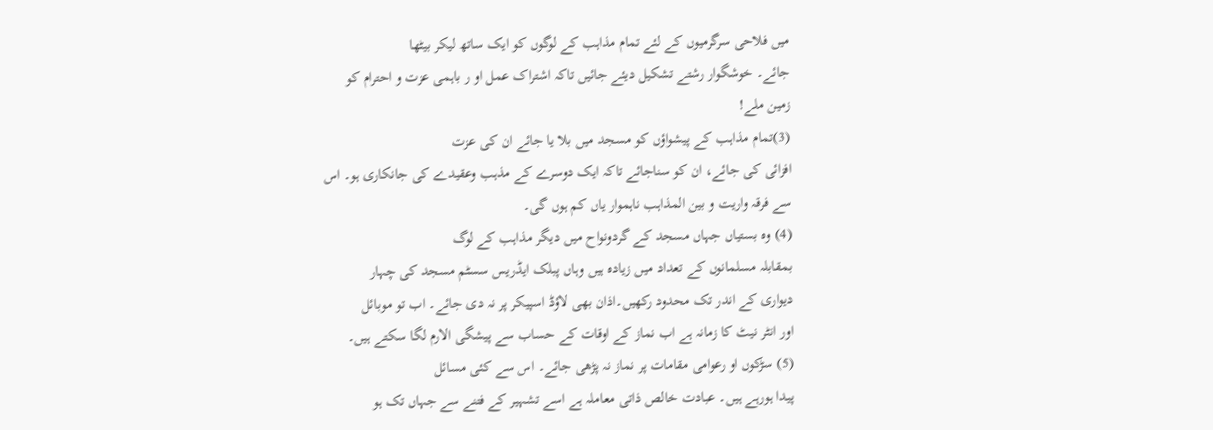میں فلاحی سرگرمیوں کے لئے تمام مذاہب کے لوگوں کو ایک ساتھ لیکر بیٹھا
جائے۔ خوشگوار رشتے تشکیل دیئے جائیں تاکہ اشتراک عمل او ر باہمی عزت و احترام کو
زمین ملے!
(3)تمام مذاہب کے پیشواؤں کو مسجد میں بلا یا جائے ان کی عزت
افزائی کی جائے، ان کو سناجائے تاکہ ایک دوسرے کے مذہب وعقیدے کی جانکاری ہو۔ اس
سے فرقہ واریت و بین المذاہب ناہموار یاں کم ہوں گی۔
(4) وہ بستیاں جہاں مسجد کے گردونواح میں دیگر مذاہب کے لوگ
بمقابلہ مسلمانوں کے تعداد میں زیادہ ہیں وہاں پبلک ایڈریس سسٹم مسجد کی چہار
دیواری کے اندر تک محدود رکھیں۔اذان بھی لاؤڈ اسپیکر پر نہ دی جائے۔ اب تو موبائل
اور انٹر نیٹ کا زمانہ ہے اب نماز کے اوقات کے حساب سے پیشگی الارم لگا سکتے ہیں۔
(5) سڑکوں او رعوامی مقامات پر نماز نہ پڑھی جائے۔ اس سے کئی مسائل
پیدا ہورہے ہیں۔ عبادت خالص ذاتی معاملہ ہے اسے تشہیر کے فتنے سے جہاں تک ہو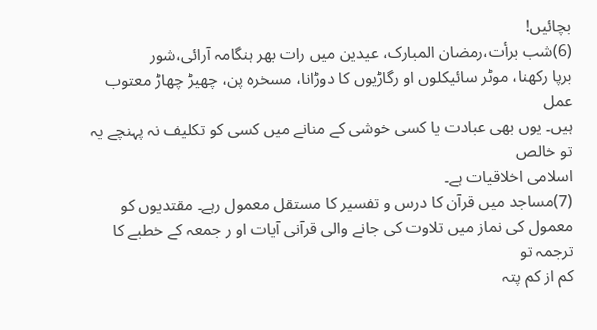بچائیں!
(6)شب برأت،رمضان المبارک، عیدین میں رات بھر ہنگامہ آرائی،شور
برپا رکھنا، موٹر سائیکلوں او رگاڑیوں کا دوڑانا، مسخرہ پن، چھیڑ چھاڑ معتوب عمل
ہیں۔ یوں بھی عبادت یا کسی خوشی کے منانے میں کسی کو تکلیف نہ پہنچے یہ تو خالص
اسلامی اخلاقیات ہے۔
(7)مساجد میں قرآن کا درس و تفسیر کا مستقل معمول رہے۔ مقتدیوں کو
معمول کی نماز میں تلاوت کی جانے والی قرآنی آیات او ر جمعہ کے خطبے کا ترجمہ تو
کم از کم پتہ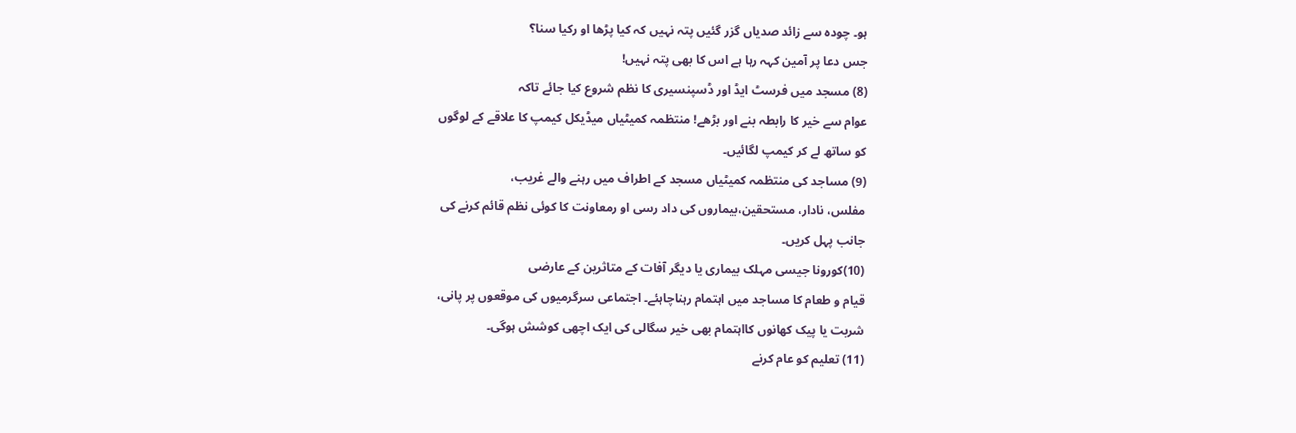ہو۔ چودہ سے زائد صدیاں گزر گئیں پتہ نہیں کہ کیا پڑھا او رکیا سنا؟
جس دعا پر آمین کہہ رہا ہے اس کا بھی پتہ نہیں!
(8) مسجد میں فرسٹ ایڈ اور ڈسپنسیری کا نظم شروع کیا جائے تاکہ
عوام سے خیر کا رابطہ بنے اور بڑھے! منتظمہ کمیٹیاں میڈیکل کیمپ کا علاقے کے لوگوں
کو ساتھ لے کر کیمپ لگائیں۔
(9) مساجد کی منتظمہ کمیٹیاں مسجد کے اطراف میں رہنے والے غریب،
مفلس، نادار، مستحقین،بیماروں کی داد رسی او رمعاونت کا کوئی نظم قائم کرنے کی
جانب پہل کریں۔
(10)کورونا جیسی مہلک بیماری یا دیگر آفات کے متاثرین کے عارضی
قیام و طعام کا مساجد میں اہتمام رہناچاہئے۔ اجتماعی سرگرمیوں کی موقعوں پر پانی،
شربت یا پیک کھانوں کااہتمام بھی خیر سگالی کی ایک اچھی کوشش ہوگی۔
(11) تعلیم کو عام کرنے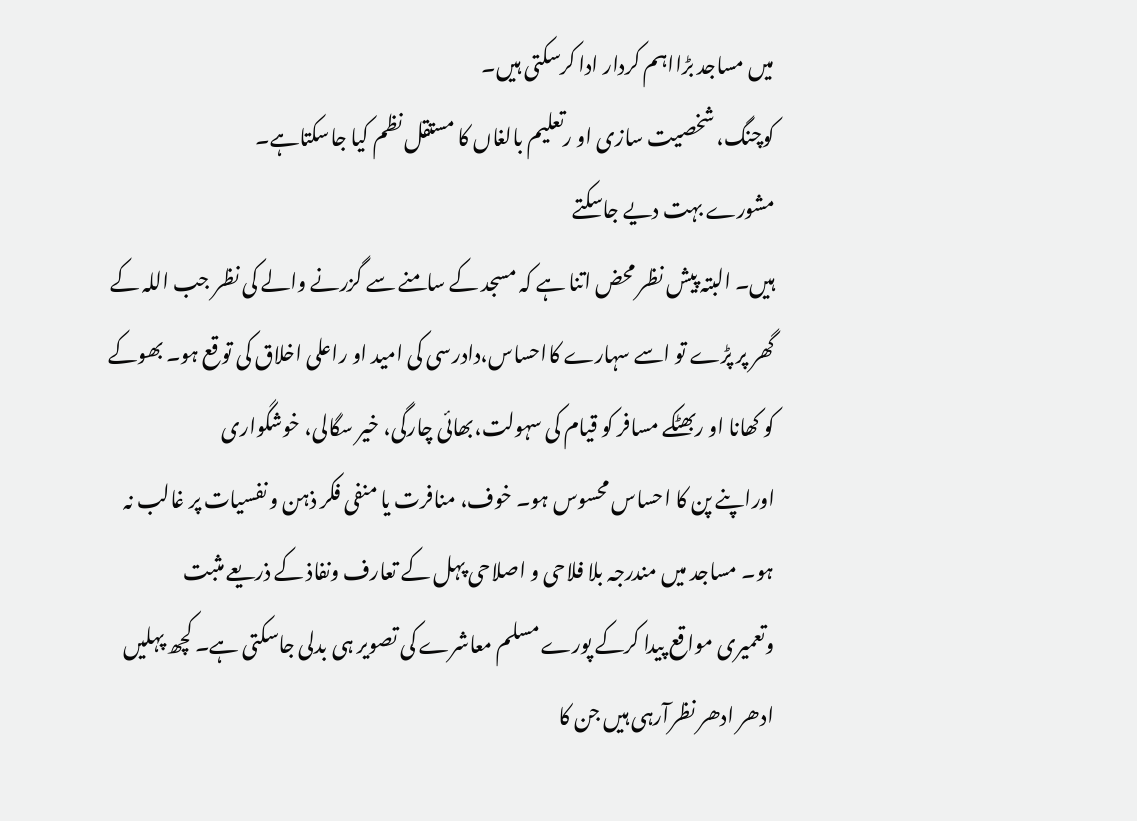میں مساجد بڑااہم کردار ادا کرسکتی ہیں۔
کوچنگ، شخصیت سازی او رتعلیم بالغاں کا مستقل نظم کیا جاسکتاہے۔
مشورے بہت دیے جاسکتے
ہیں۔ البتہ پیش نظر محض اتنا ہے کہ مسجد کے سامنے سے گزرنے والے کی نظر جب اللہ کے
گھر پر پڑے تو اسے سہارے کااحساس،دادرسی کی امید او راعلی اخلاق کی توقع ہو۔ بھوکے
کو کھانا او ربھٹکے مسافر کو قیام کی سہولت،بھائی چارگی، خیر سگالی، خوشگواری
اوراپنے پن کا احساس محسوس ہو۔ خوف، منافرت یا منفی فکر ذہن و نفسیات پر غالب نہ
ہو۔ مساجد میں مندرجہ بلا فلاحی و اصلاحی پہل کے تعارف ونفاذ کے ذریعے مثبت
وتعمیری مواقع پیدا کرکے پورے مسلم معاشرے کی تصویر ہی بدلی جاسکتی ہے۔ کچھ پہلیں
ادھر ادھر نظرآرہی ہیں جن کا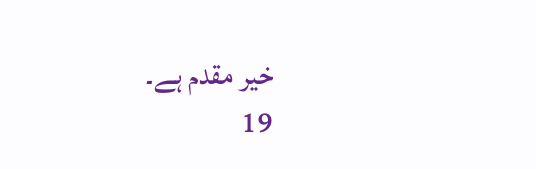خیر مقدم ہے۔
19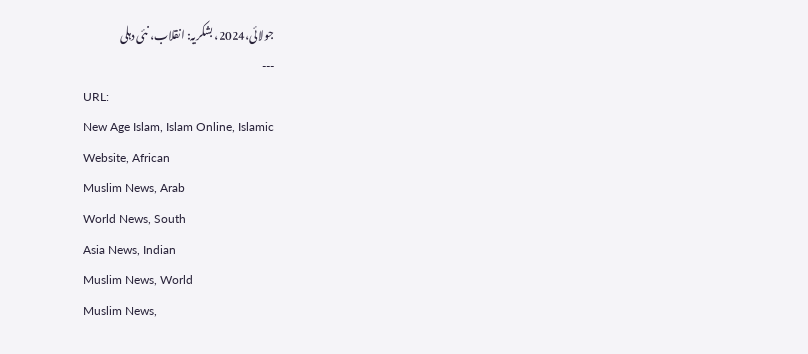جولائی،2024، بشکریہ: انقلاب، نئی دہلی
---
URL:
New Age Islam, Islam Online, Islamic
Website, African
Muslim News, Arab
World News, South
Asia News, Indian
Muslim News, World
Muslim News,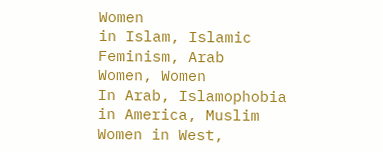Women
in Islam, Islamic
Feminism, Arab
Women, Women
In Arab, Islamophobia
in America, Muslim
Women in West,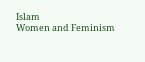Islam
Women and Feminism